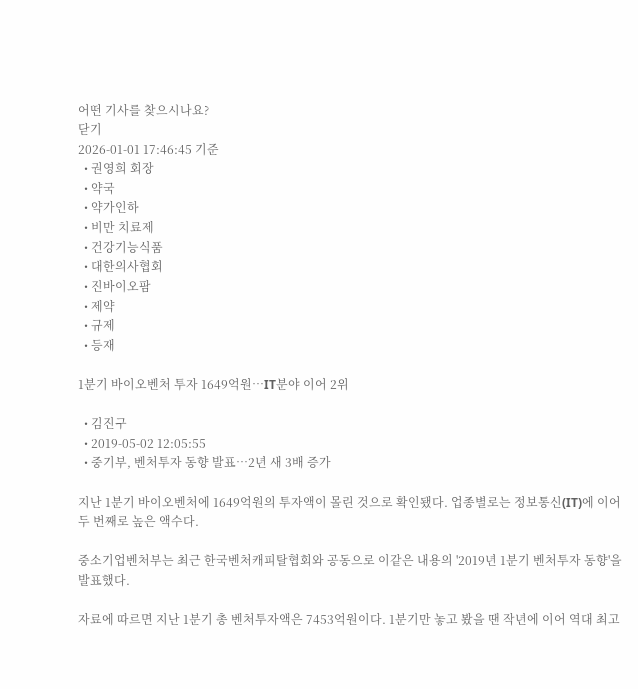어떤 기사를 찾으시나요?
닫기
2026-01-01 17:46:45 기준
  • 권영희 회장
  • 약국
  • 약가인하
  • 비만 치료제
  • 건강기능식품
  • 대한의사협회
  • 진바이오팜
  • 제약
  • 규제
  • 등재

1분기 바이오벤처 투자 1649억원…IT분야 이어 2위

  • 김진구
  • 2019-05-02 12:05:55
  • 중기부, 벤처투자 동향 발표…2년 새 3배 증가

지난 1분기 바이오벤처에 1649억원의 투자액이 몰린 것으로 확인됐다. 업종별로는 정보통신(IT)에 이어 두 번째로 높은 액수다.

중소기업벤처부는 최근 한국벤처캐피탈협회와 공동으로 이같은 내용의 '2019년 1분기 벤처투자 동향'을 발표했다.

자료에 따르면 지난 1분기 총 벤처투자액은 7453억원이다. 1분기만 놓고 봤을 땐 작년에 이어 역대 최고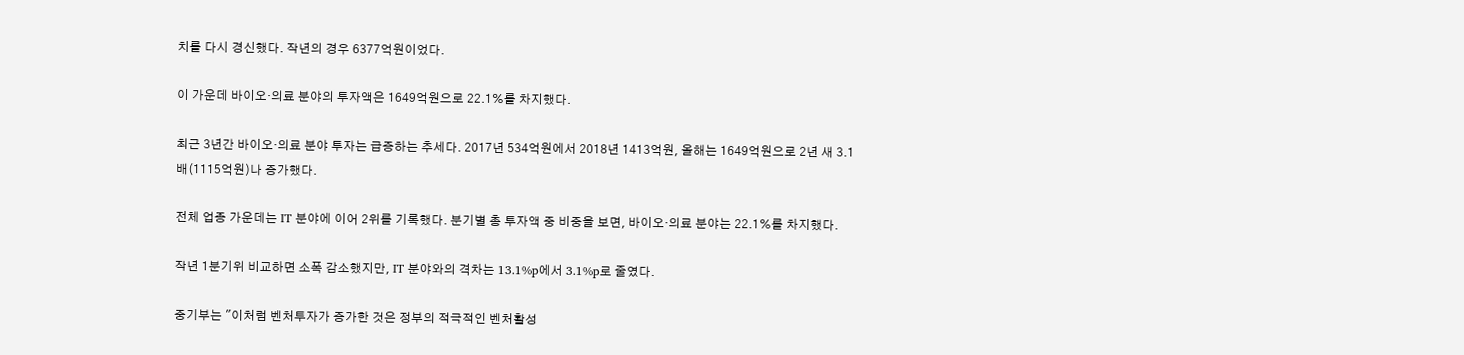치를 다시 경신했다. 작년의 경우 6377억원이었다.

이 가운데 바이오·의료 분야의 투자액은 1649억원으로 22.1%를 차지했다.

최근 3년간 바이오·의료 분야 투자는 급증하는 추세다. 2017년 534억원에서 2018년 1413억원, 올해는 1649억원으로 2년 새 3.1배(1115억원)나 증가했다.

전체 업종 가운데는 IT 분야에 이어 2위를 기록했다. 분기별 총 투자액 중 비중을 보면, 바이오·의료 분야는 22.1%를 차지했다.

작년 1분기위 비교하면 소폭 감소했지만, IT 분야와의 격차는 13.1%p에서 3.1%p로 줄였다.

중기부는 "이처럼 벤처투자가 증가한 것은 정부의 적극적인 벤처활성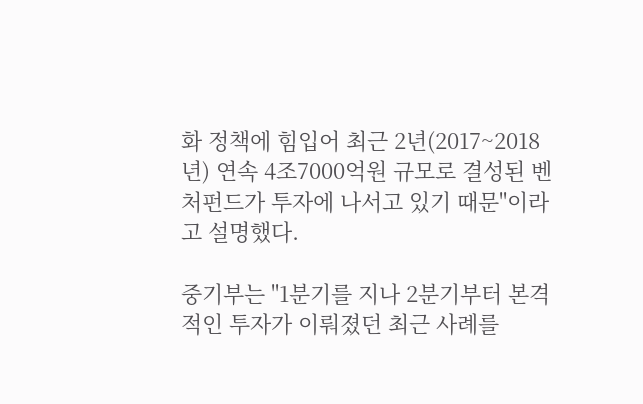화 정책에 힘입어 최근 2년(2017~2018년) 연속 4조7000억원 규모로 결성된 벤처펀드가 투자에 나서고 있기 때문"이라고 설명했다.

중기부는 "1분기를 지나 2분기부터 본격적인 투자가 이뤄졌던 최근 사례를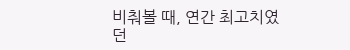비춰볼 때, 연간 최고치였던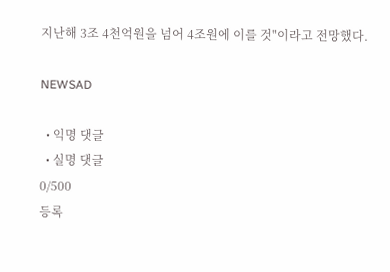지난해 3조 4천억원을 넘어 4조원에 이를 것"이라고 전망했다.

NEWSAD

  • 익명 댓글
  • 실명 댓글
0/500
등록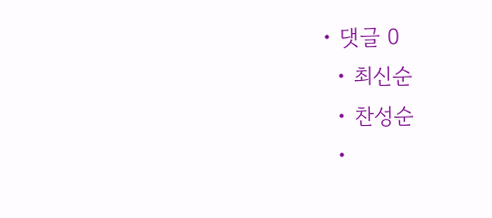• 댓글 0
  • 최신순
  • 찬성순
  •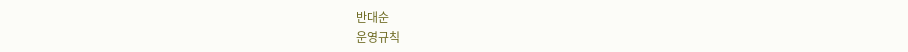반대순
운영규칙